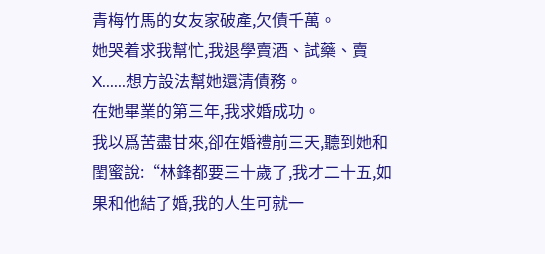青梅竹馬的女友家破產,欠債千萬。
她哭着求我幫忙,我退學賣酒、試藥、賣X......想方設法幫她還清債務。
在她畢業的第三年,我求婚成功。
我以爲苦盡甘來,卻在婚禮前三天,聽到她和閨蜜說:“林鋒都要三十歲了,我才二十五,如果和他結了婚,我的人生可就一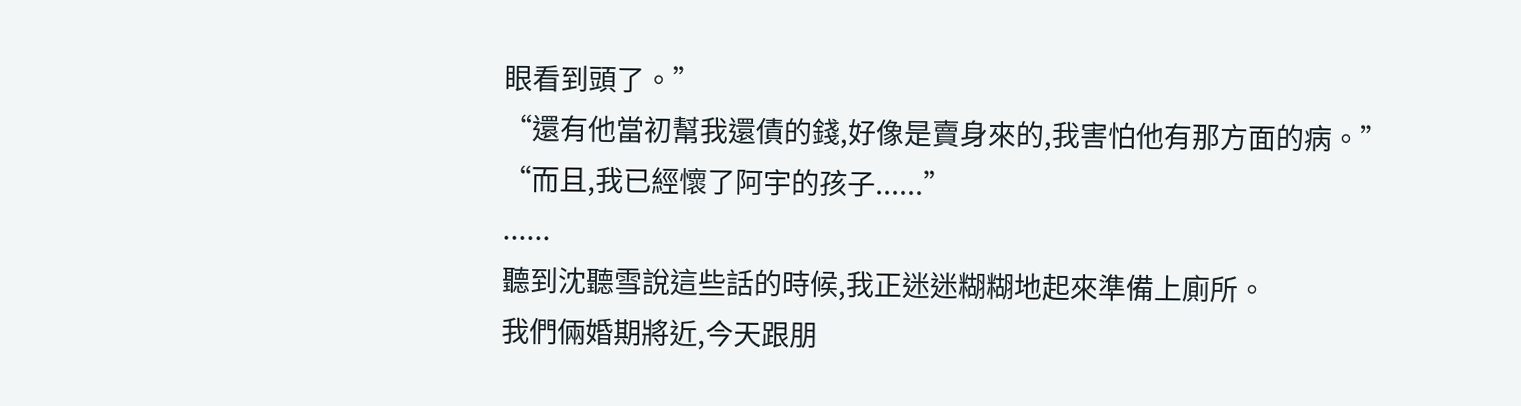眼看到頭了。”
“還有他當初幫我還債的錢,好像是賣身來的,我害怕他有那方面的病。”
“而且,我已經懷了阿宇的孩子......”
......
聽到沈聽雪說這些話的時候,我正迷迷糊糊地起來準備上廁所。
我們倆婚期將近,今天跟朋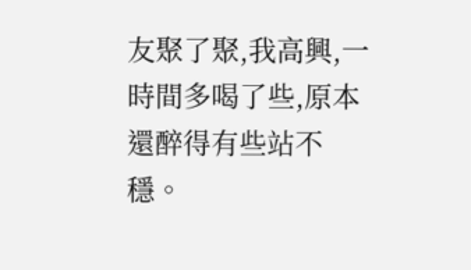友聚了聚,我高興,一時間多喝了些,原本還醉得有些站不穩。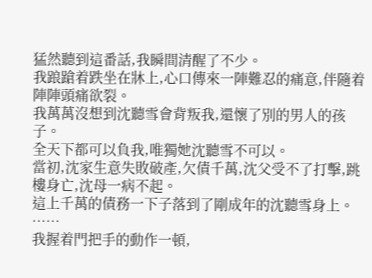猛然聽到這番話,我瞬間清醒了不少。
我踉蹌着跌坐在牀上,心口傳來一陣難忍的痛意,伴隨着陣陣頭痛欲裂。
我萬萬沒想到沈聽雪會背叛我,還懷了別的男人的孩子。
全天下都可以負我,唯獨她沈聽雪不可以。
當初,沈家生意失敗破產,欠債千萬,沈父受不了打擊,跳樓身亡,沈母一病不起。
這上千萬的債務一下子落到了剛成年的沈聽雪身上。
……
我握着門把手的動作一頓,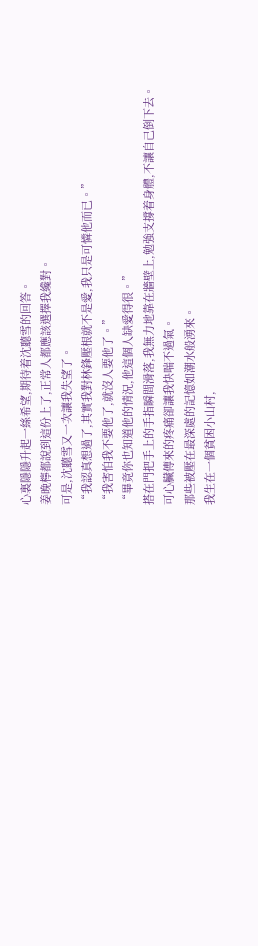心裏隱隱升起一絲希望,期待着沈聽雪的回答。
姜晚檸都說到這份上了,正常人都應該選擇我纔對。
可是,沈聽雪又一次讓我失望了。
“我認真想過了,其實我對林鋒壓根就不是愛,我只是可憐他而已。”
“我害怕我不要他了,就沒人要他了。”
“畢竟你也知道他的情況,他這個人缺愛得很。”
搭在門把手上的手指瞬間滑落,我無力地靠在牆壁上,勉強支撐着身體,不讓自己倒下去。
可心臟傳來的疼痛卻讓我快喘不過氣。
那些被壓在最深處的記憶如潮水般湧來。
我生在一個貧困小山村,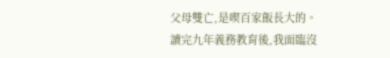父母雙亡,是喫百家飯長大的。
讀完九年義務教育後,我面臨沒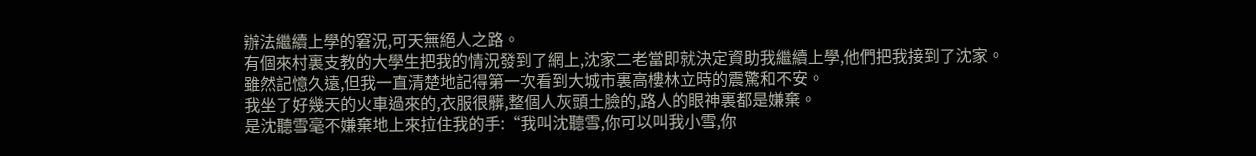辦法繼續上學的窘況,可天無絕人之路。
有個來村裏支教的大學生把我的情況發到了網上,沈家二老當即就決定資助我繼續上學,他們把我接到了沈家。
雖然記憶久遠,但我一直清楚地記得第一次看到大城市裏高樓林立時的震驚和不安。
我坐了好幾天的火車過來的,衣服很髒,整個人灰頭土臉的,路人的眼神裏都是嫌棄。
是沈聽雪毫不嫌棄地上來拉住我的手:“我叫沈聽雪,你可以叫我小雪,你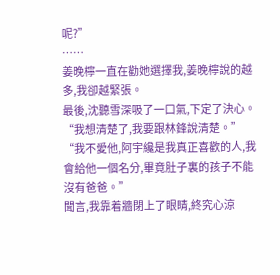呢?”
……
姜晚檸一直在勸她選擇我,姜晚檸說的越多,我卻越緊張。
最後,沈聽雪深吸了一口氣,下定了決心。
“我想清楚了,我要跟林鋒說清楚。”
“我不愛他,阿宇纔是我真正喜歡的人,我會給他一個名分,畢竟肚子裏的孩子不能沒有爸爸。”
聞言,我靠着牆閉上了眼睛,終究心涼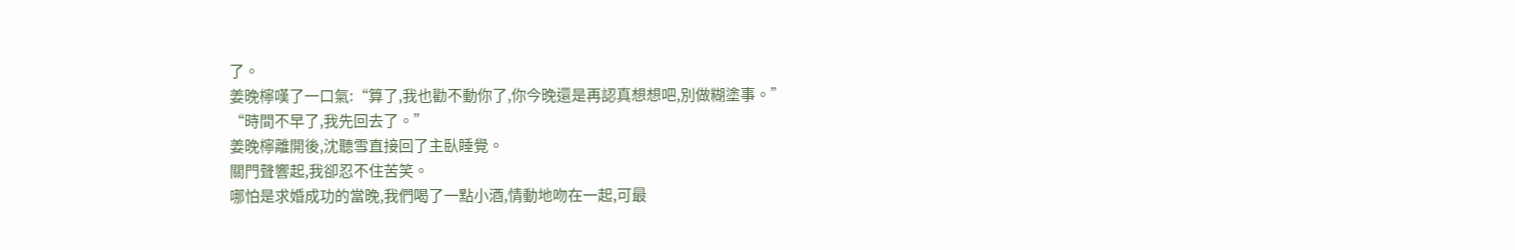了。
姜晚檸嘆了一口氣:“算了,我也勸不動你了,你今晚還是再認真想想吧,別做糊塗事。”
“時間不早了,我先回去了。”
姜晚檸離開後,沈聽雪直接回了主臥睡覺。
關門聲響起,我卻忍不住苦笑。
哪怕是求婚成功的當晚,我們喝了一點小酒,情動地吻在一起,可最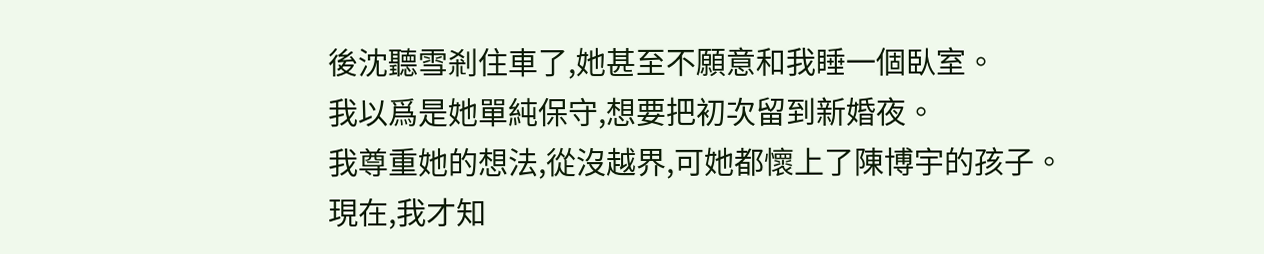後沈聽雪剎住車了,她甚至不願意和我睡一個臥室。
我以爲是她單純保守,想要把初次留到新婚夜。
我尊重她的想法,從沒越界,可她都懷上了陳博宇的孩子。
現在,我才知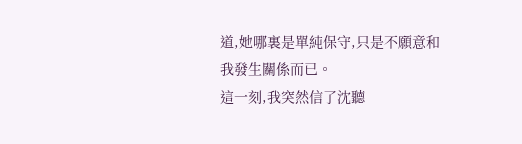道,她哪裏是單純保守,只是不願意和我發生關係而已。
這一刻,我突然信了沈聽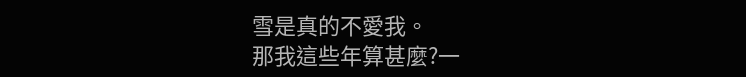雪是真的不愛我。
那我這些年算甚麼?一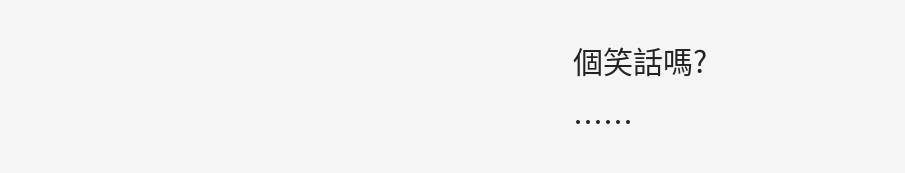個笑話嗎?
……